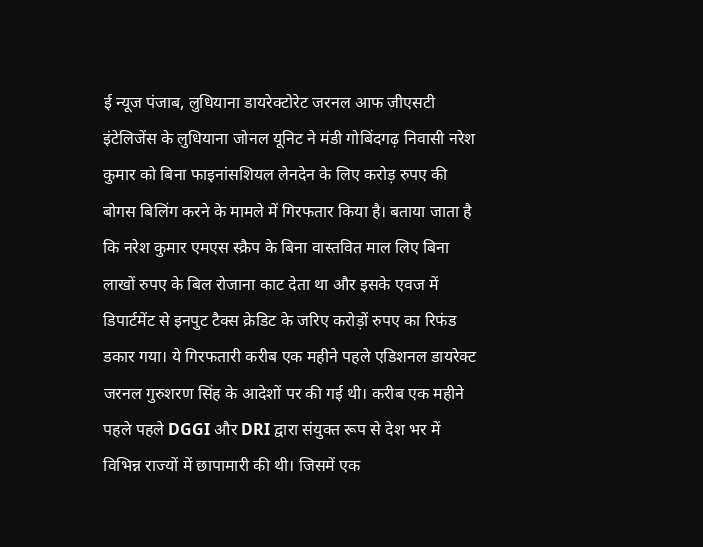ई न्यूज पंजाब, लुधियाना डायरेक्टोरेट जरनल आफ जीएसटी इंटेलिजेंस के लुधियाना जोनल यूनिट ने मंडी गोबिंदगढ़ निवासी नरेश कुमार को बिना फाइनांसशियल लेनदेन के लिए करोड़ रुपए की बोगस बिलिंग करने के मामले में गिरफतार किया है। बताया जाता है कि नरेश कुमार एमएस स्क्रैप के बिना वास्तवित माल लिए बिना लाखों रुपए के बिल रोजाना काट देता था और इसके एवज में डिपार्टमेंट से इनपुट टैक्स क्रेडिट के जरिए करोड़ों रुपए का रिफंड डकार गया। ये गिरफतारी करीब एक महीने पहले एडिशनल डायरेक्ट जरनल गुरुशरण सिंह के आदेशों पर की गई थी। करीब एक महीने पहले पहले DGGI और DRI द्वारा संयुक्त रूप से देश भर में विभिन्न राज्यों में छापामारी की थी। जिसमें एक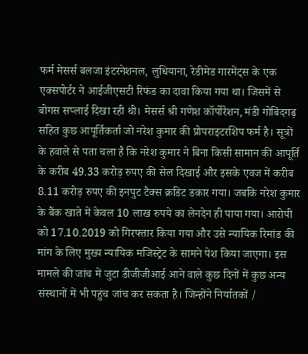फर्म मेसर्स बलजा इंटरनेशनल, लुधियाना, रेडीमेड गारमेंट्स के एक एक्सपोर्टर ने आईजीएसटी रिफंड का दावा किया गया था। जिसमें से बोगस सप्लाई दिखा रही थी। मेसर्स श्री गणेश कॉर्पोरेशन, मंडी गोबिंदगढ़ सहित कुछ आपूर्तिकर्ता जो नरेश कुमार की प्रोपराइटरशिप फर्म है। सूत्रों के हवाले से पता चला है कि नरेश कुमार ने बिना किसी सामान की आपूर्ति के करीब 49.33 करोड़ रुपए की सेल दिखाई और इसके एवज में करीब 8.11 करोड़ रुपए की इनपुट टैक्स क्रडिट डकार गया। जबकि नरेश कुमार के बैंक खाते में केवल 10 लाख रुपये का लेनदेन ही पाया गया। आरोपी को 17.10.2019 को गिरफ्तार किया गया और उसे न्यायिक रिमांड की मांग के लिए मुख्य न्यायिक मजिस्ट्रेट के सामने पेश किया जाएगा। इस मामले की जांच में जुटा डीजीजीआई आने वाले कुछ दिनों में कुछ अन्य संस्थानों में भी पहुंच जांच कर सकता है। जिन्होंने निर्यातकों /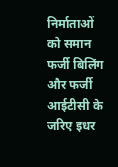निर्माताओं को समान फर्जी बिलिंग और फर्जी आईटीसी के जरिए इधर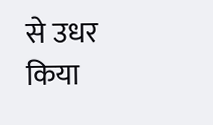से उधर किया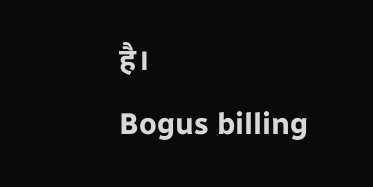है।
Bogus billing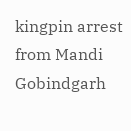kingpin arrest from Mandi Gobindgarh